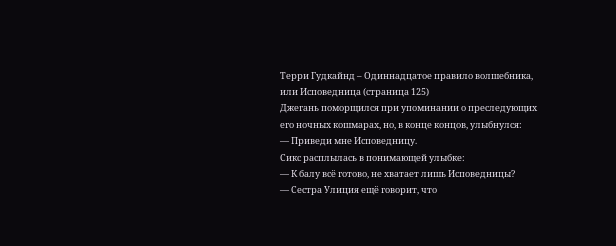Терри Гудкайнд – Одиннадцатое правило волшебника, или Исповедница (страница 125)
Джегань поморщился при упоминании о преследующих его ночных кошмарах, но, в конце концов, улыбнулся:
— Приведи мне Исповедницу.
Сикс расплылась в понимающей улыбке:
— К балу всё готово, не хватает лишь Исповедницы?
— Сестра Улиция ещё говорит, что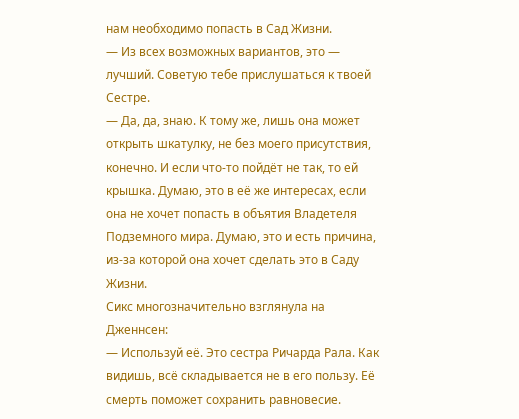нам необходимо попасть в Сад Жизни.
— Из всех возможных вариантов, это — лучший. Советую тебе прислушаться к твоей Сестре.
— Да, да, знаю. К тому же, лишь она может открыть шкатулку, не без моего присутствия, конечно. И если что-то пойдёт не так, то ей крышка. Думаю, это в её же интересах, если она не хочет попасть в объятия Владетеля Подземного мира. Думаю, это и есть причина, из-за которой она хочет сделать это в Саду Жизни.
Сикс многозначительно взглянула на Дженнсен:
— Используй её. Это сестра Ричарда Рала. Как видишь, всё складывается не в его пользу. Её смерть поможет сохранить равновесие.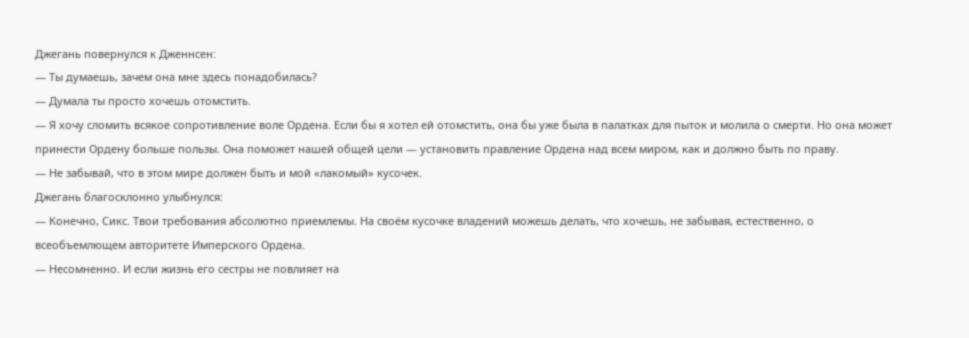Джегань повернулся к Дженнсен:
— Ты думаешь, зачем она мне здесь понадобилась?
— Думала ты просто хочешь отомстить.
— Я хочу сломить всякое сопротивление воле Ордена. Если бы я хотел ей отомстить, она бы уже была в палатках для пыток и молила о смерти. Но она может принести Ордену больше пользы. Она поможет нашей общей цели — установить правление Ордена над всем миром, как и должно быть по праву.
— Не забывай, что в этом мире должен быть и мой «лакомый» кусочек.
Джегань благосклонно улыбнулся:
— Конечно, Сикс. Твои требования абсолютно приемлемы. На своём кусочке владений можешь делать, что хочешь, не забывая, естественно, о всеобъемлющем авторитете Имперского Ордена.
— Несомненно. И если жизнь его сестры не повлияет на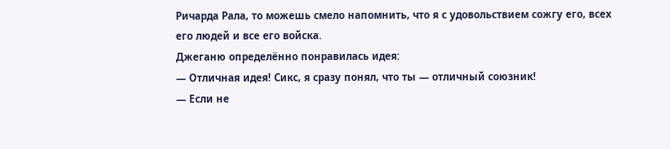Ричарда Рала, то можешь смело напомнить, что я с удовольствием сожгу его, всех его людей и все его войска.
Джеганю определённо понравилась идея:
— Отличная идея! Сикс, я сразу понял, что ты — отличный союзник!
— Если не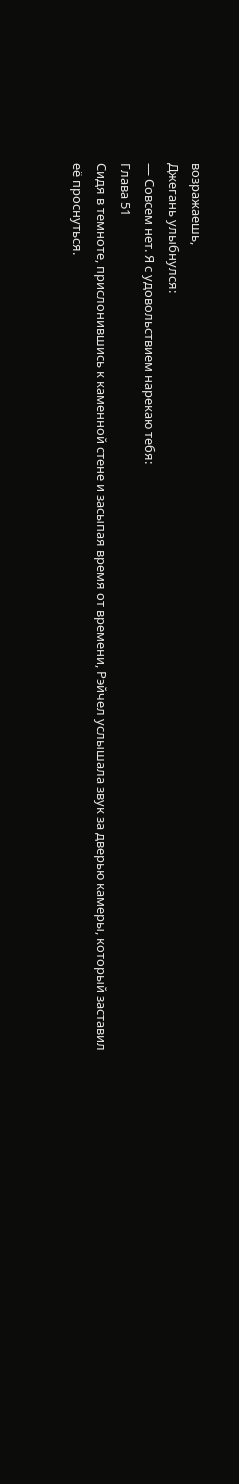возражаешь,
Джегань улыбнулся:
— Совсем нет. Я с удовольствием нарекаю тебя:
Глава 51
Сидя в темноте, прислонившись к каменной стене и засыпая время от времени, Рэйчел услышала звук за дверью камеры, который заставил её проснуться.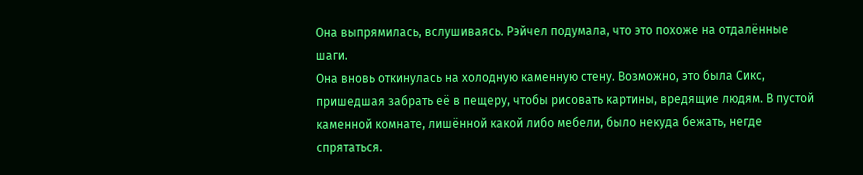Она выпрямилась, вслушиваясь. Рэйчел подумала, что это похоже на отдалённые шаги.
Она вновь откинулась на холодную каменную стену. Возможно, это была Сикс, пришедшая забрать её в пещеру, чтобы рисовать картины, вредящие людям. В пустой каменной комнате, лишённой какой либо мебели, было некуда бежать, негде спрятаться.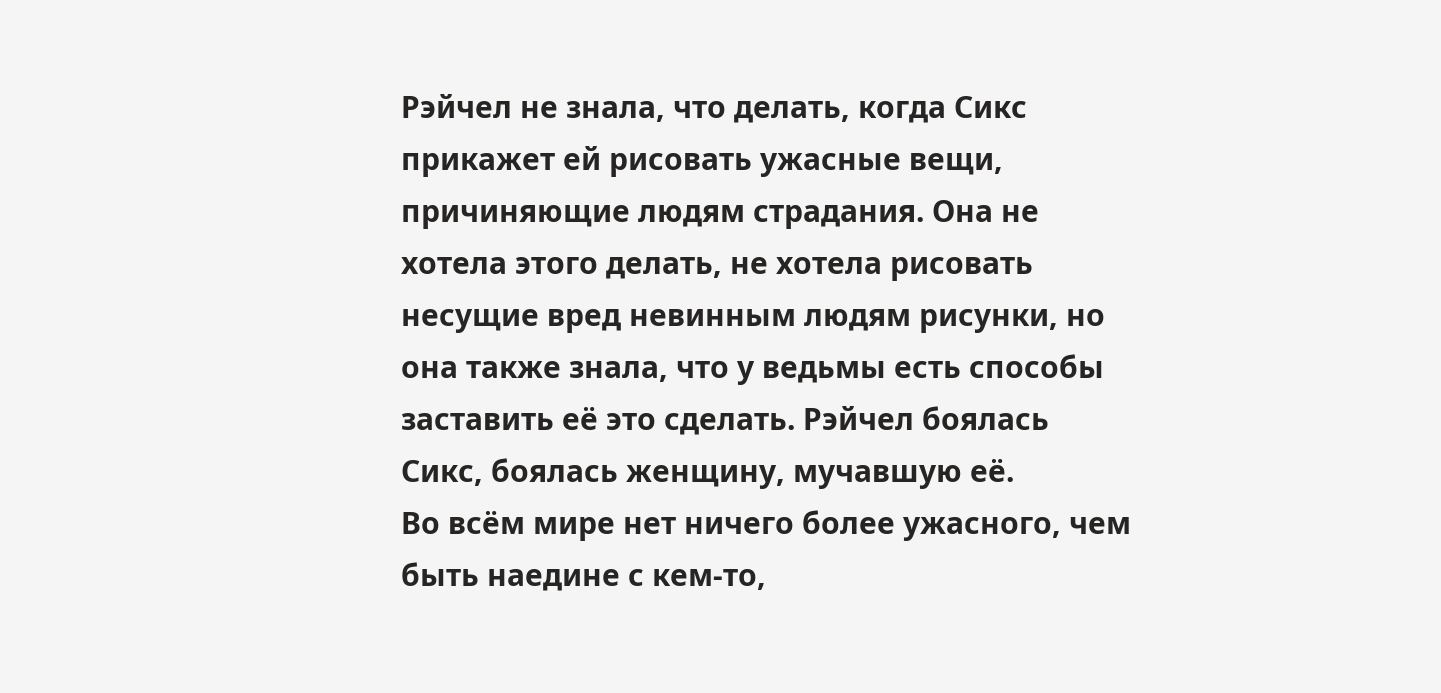Рэйчел не знала, что делать, когда Сикс прикажет ей рисовать ужасные вещи, причиняющие людям страдания. Она не хотела этого делать, не хотела рисовать несущие вред невинным людям рисунки, но она также знала, что у ведьмы есть способы заставить её это сделать. Рэйчел боялась Сикс, боялась женщину, мучавшую её.
Во всём мире нет ничего более ужасного, чем быть наедине с кем-то,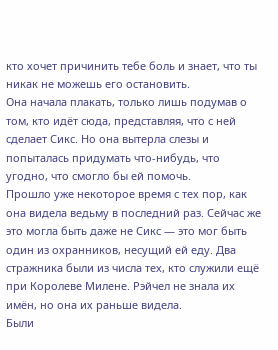кто хочет причинить тебе боль и знает, что ты никак не можешь его остановить.
Она начала плакать, только лишь подумав о том, кто идёт сюда, представляя, что с ней сделает Сикс. Но она вытерла слезы и попыталась придумать что-нибудь, что угодно, что смогло бы ей помочь.
Прошло уже некоторое время с тех пор, как она видела ведьму в последний раз. Сейчас же это могла быть даже не Сикс — это мог быть один из охранников, несущий ей еду. Два стражника были из числа тех, кто служили ещё при Королеве Милене. Рэйчел не знала их имён, но она их раньше видела.
Были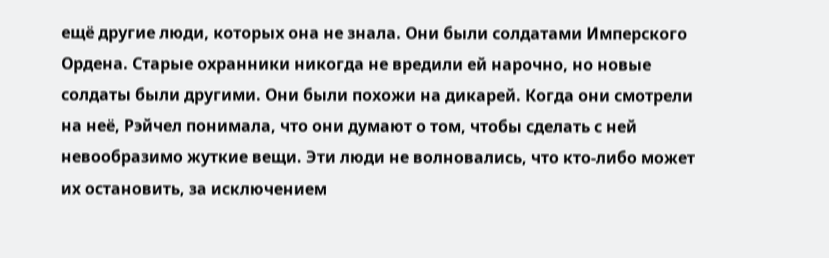ещё другие люди, которых она не знала. Они были солдатами Имперского Ордена. Старые охранники никогда не вредили ей нарочно, но новые солдаты были другими. Они были похожи на дикарей. Когда они смотрели на неё, Рэйчел понимала, что они думают о том, чтобы сделать с ней невообразимо жуткие вещи. Эти люди не волновались, что кто-либо может их остановить, за исключением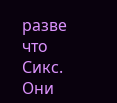разве что Сикс. Они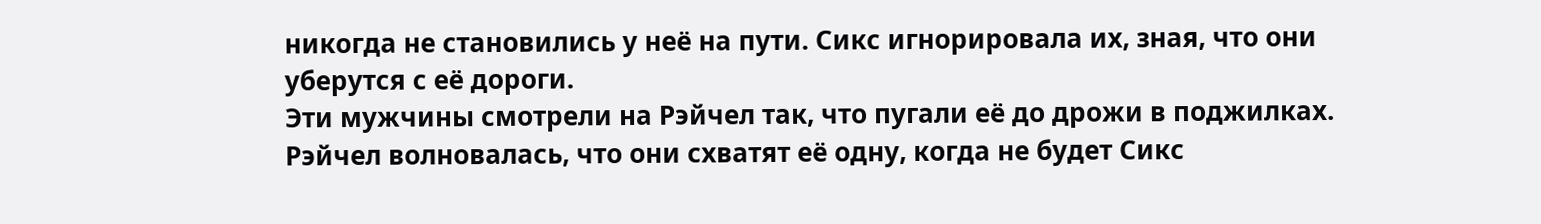никогда не становились у неё на пути. Сикс игнорировала их, зная, что они уберутся с её дороги.
Эти мужчины смотрели на Рэйчел так, что пугали её до дрожи в поджилках. Рэйчел волновалась, что они схватят её одну, когда не будет Сикс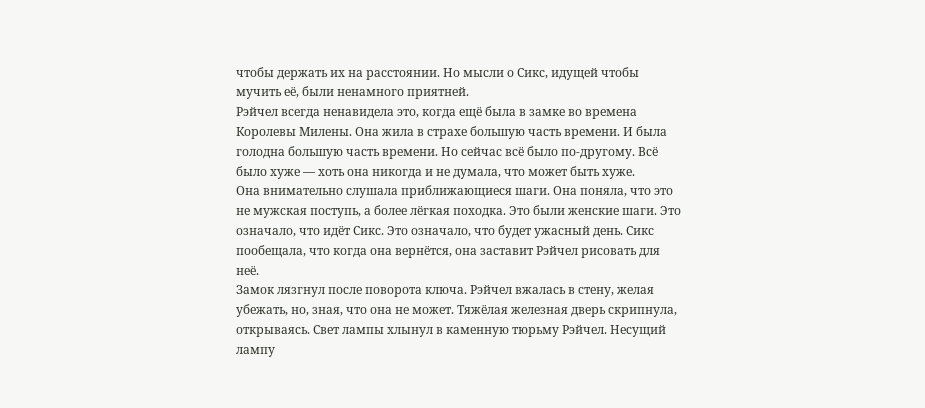чтобы держать их на расстоянии. Но мысли о Сикс, идущей чтобы мучить её, были ненамного приятней.
Рэйчел всегда ненавидела это, когда ещё была в замке во времена Королевы Милены. Она жила в страхе большую часть времени. И была голодна большую часть времени. Но сейчас всё было по-другому. Всё было хуже — хоть она никогда и не думала, что может быть хуже.
Она внимательно слушала приближающиеся шаги. Она поняла, что это не мужская поступь, а более лёгкая походка. Это были женские шаги. Это означало, что идёт Сикс. Это означало, что будет ужасный день. Сикс пообещала, что когда она вернётся, она заставит Рэйчел рисовать для неё.
Замок лязгнул после поворота ключа. Рэйчел вжалась в стену, желая убежать, но, зная, что она не может. Тяжёлая железная дверь скрипнула, открываясь. Свет лампы хлынул в каменную тюрьму Рэйчел. Несущий лампу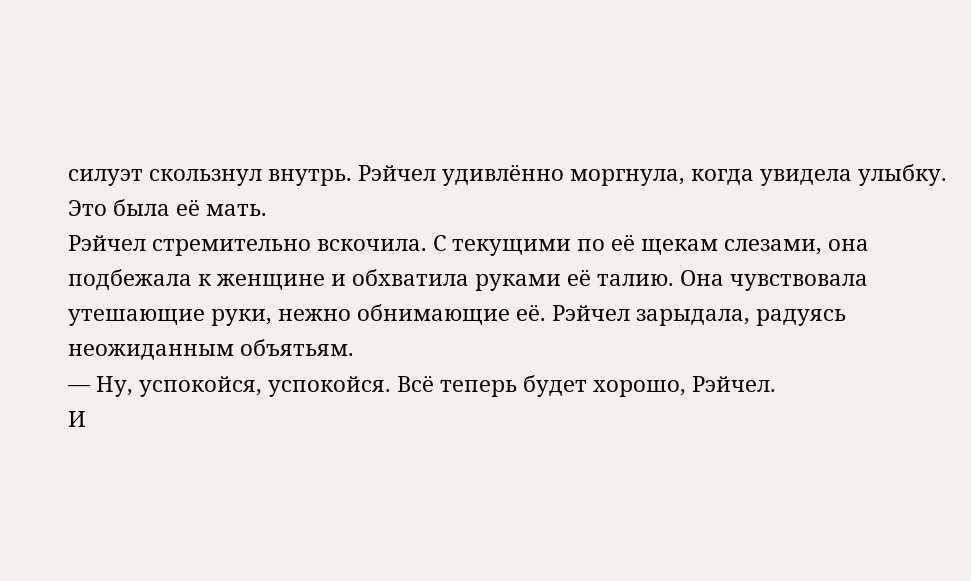силуэт скользнул внутрь. Рэйчел удивлённо моргнула, когда увидела улыбку.
Это была её мать.
Рэйчел стремительно вскочила. С текущими по её щекам слезами, она подбежала к женщине и обхватила руками её талию. Она чувствовала утешающие руки, нежно обнимающие её. Рэйчел зарыдала, радуясь неожиданным объятьям.
— Ну, успокойся, успокойся. Всё теперь будет хорошо, Рэйчел.
И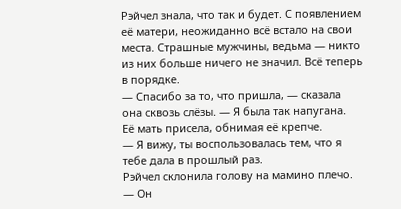Рэйчел знала, что так и будет. С появлением её матери, неожиданно всё встало на свои места. Страшные мужчины, ведьма — никто из них больше ничего не значил. Всё теперь в порядке.
— Спасибо за то, что пришла, — сказала она сквозь слёзы. — Я была так напугана.
Её мать присела, обнимая её крепче.
— Я вижу, ты воспользовалась тем, что я тебе дала в прошлый раз.
Рэйчел склонила голову на мамино плечо.
— Он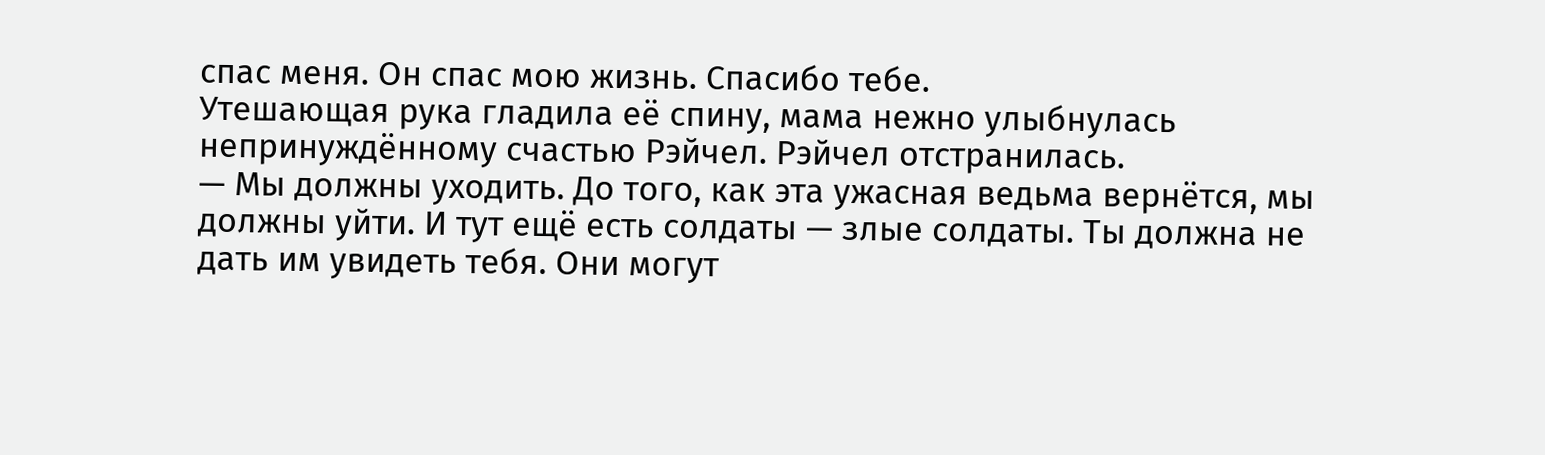спас меня. Он спас мою жизнь. Спасибо тебе.
Утешающая рука гладила её спину, мама нежно улыбнулась непринуждённому счастью Рэйчел. Рэйчел отстранилась.
— Мы должны уходить. До того, как эта ужасная ведьма вернётся, мы должны уйти. И тут ещё есть солдаты — злые солдаты. Ты должна не дать им увидеть тебя. Они могут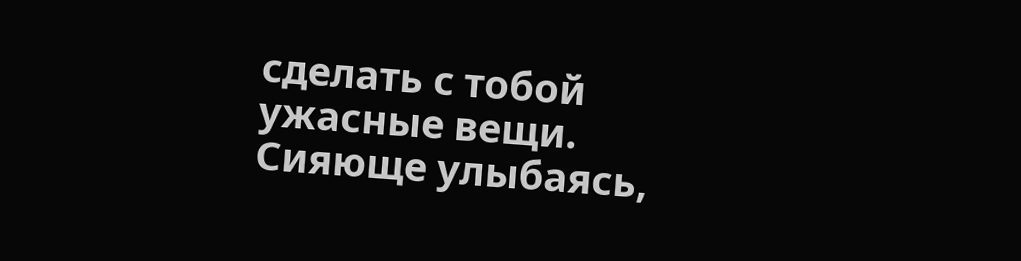сделать с тобой ужасные вещи.
Сияюще улыбаясь,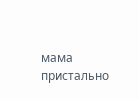мама пристально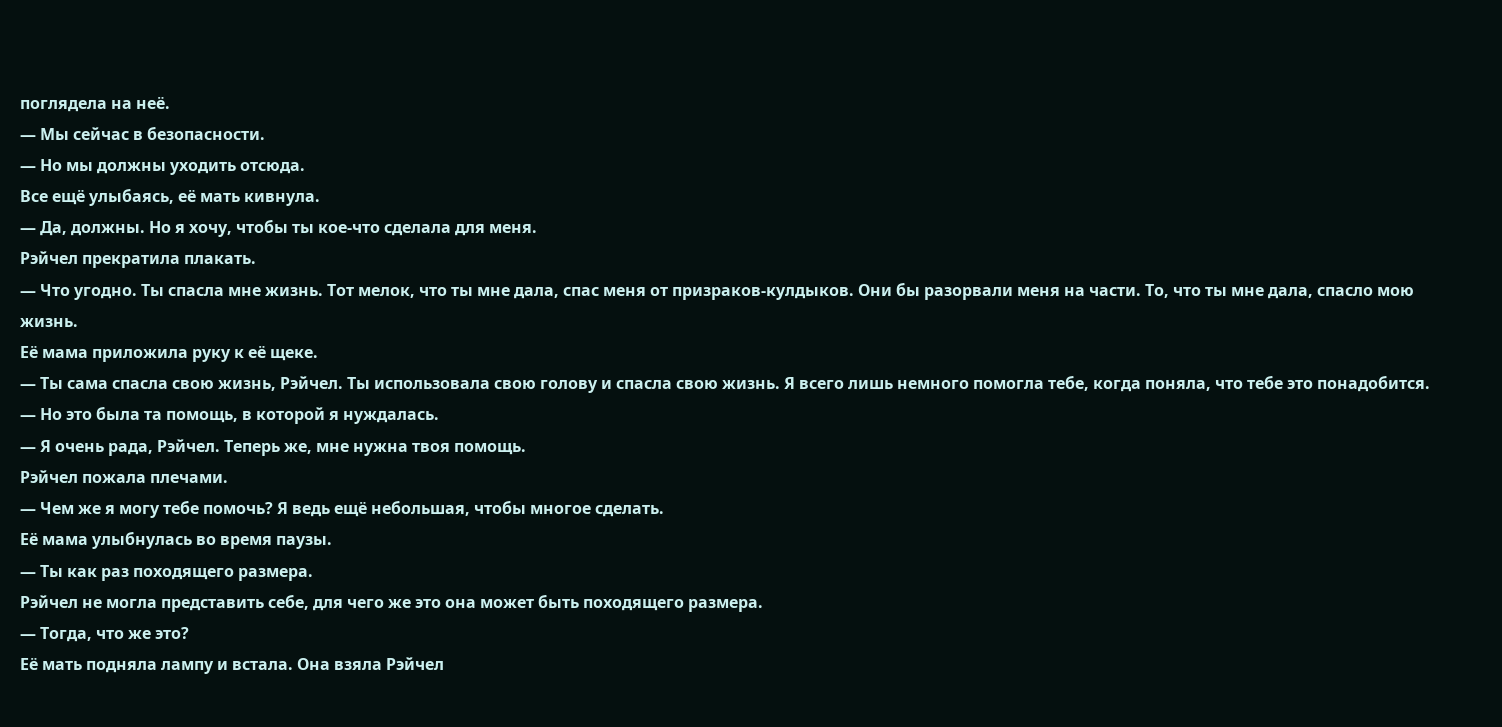поглядела на неё.
— Мы сейчас в безопасности.
— Но мы должны уходить отсюда.
Все ещё улыбаясь, её мать кивнула.
— Да, должны. Но я хочу, чтобы ты кое-что сделала для меня.
Рэйчел прекратила плакать.
— Что угодно. Ты спасла мне жизнь. Тот мелок, что ты мне дала, спас меня от призраков-кулдыков. Они бы разорвали меня на части. То, что ты мне дала, спасло мою жизнь.
Её мама приложила руку к её щеке.
— Ты сама спасла свою жизнь, Рэйчел. Ты использовала свою голову и спасла свою жизнь. Я всего лишь немного помогла тебе, когда поняла, что тебе это понадобится.
— Но это была та помощь, в которой я нуждалась.
— Я очень рада, Рэйчел. Теперь же, мне нужна твоя помощь.
Рэйчел пожала плечами.
— Чем же я могу тебе помочь? Я ведь ещё небольшая, чтобы многое сделать.
Её мама улыбнулась во время паузы.
— Ты как раз походящего размера.
Рэйчел не могла представить себе, для чего же это она может быть походящего размера.
— Тогда, что же это?
Её мать подняла лампу и встала. Она взяла Рэйчел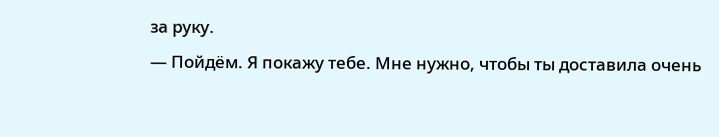за руку.
— Пойдём. Я покажу тебе. Мне нужно, чтобы ты доставила очень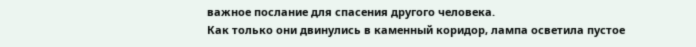важное послание для спасения другого человека.
Как только они двинулись в каменный коридор, лампа осветила пустое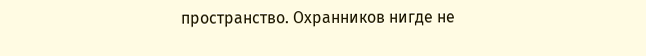пространство. Охранников нигде не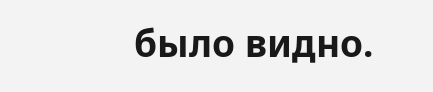было видно.